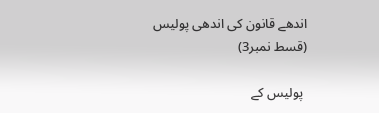اندھے قانون کی اندھی پولیس (قسط نمبر3)

 پولیس کے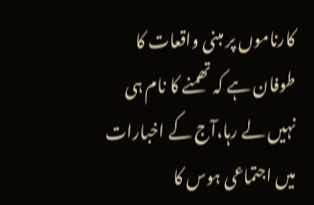کارناموں پر مبنی واقعات کا طوفان ہے کہ تھمنے کا نام ہی نہیں لے رہا،آج کے اخبارات میں اجتماعی ہوس کا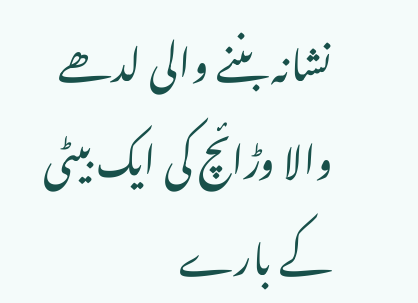نشانہ بننے والی لدھے والا وڑائچ کی ایک بیٹی کے بارے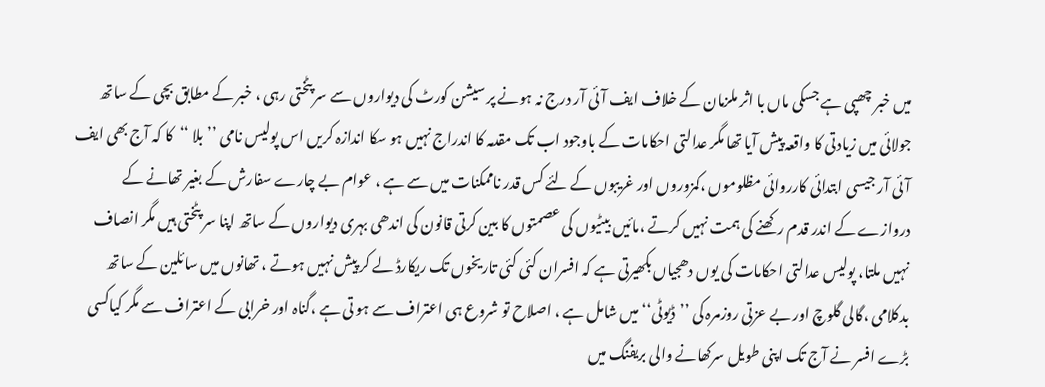میں خبر چھپی ہے جسکی ماں با اثر ملزمان کے خلاف ایف آئی آر درج نہ ہونے پر سیشن کورٹ کی دیواروں سے سر پٹختی رہی ، خبر کے مطابق بچی کے ساتھ جولائی میں زیادتی کا واقعہ پیش آیا تھا مگر عدالتی احکامات کے باوجود اب تک مقدمہ کا اندراج نہیں ہو سکا اندازہ کریں اس پولیس نامی ’’بلا ‘‘کا کہ آج بھی ایف آئی آر جیسی ابتدائی کارروائی مظلوموں ،کمزوروں اور غریبوں کے لئے کس قدر ناممکنات میں سے ہے ، عوام بے چارے سفارش کے بغیر تھانے کے دروازے کے اندر قدم رکھنے کی ہمت نہیں کرتے ،مائیں بیٹیوں کی عصمتوں کا بین کرتی قانون کی اندھی بہری دیواروں کے ساتھ اپنا سر پٹختی ہیں مگر انصاف نہیں ملتا، پولیس عدالتی احکامات کی یوں دھجیاں بکھیرتی ہے کہ افسران کئی کئی تاریخوں تک ریکارڈ لے کر پیش نہیں ہوتے ، تھانوں میں سائلین کے ساتھ بدکلامی ،گالی گلوچ اور بے عزتی روزمرہ کی ’’ڈیوٹی‘‘ میں شامل ہے ، اصلاح تو شروع ہی اعتراف سے ہو تی ہے ،گناہ اور خرابی کے اعتراف سے مگر کیاکسی بڑے افسر نے آج تک اپنی طویل سرکھانے والی بریفنگ میں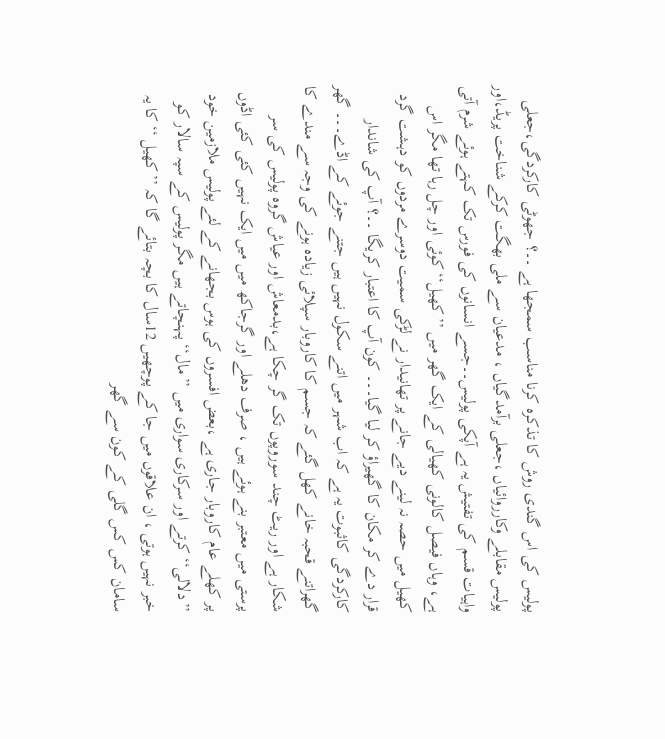پولیس کی اس گندی روش کا تذکرہ کرنا مناسب سمجھا ہے ۔۔؟ جھوٹی کارکردگی،جعلی پولیس مقابلے وکارروائیاں ،جعلی برآمدگیاں ، مدعیان سے ملی بھگت کرکے شناخت پریڈ،اور واہیات قسم کی تفتیش یہ ہے آپکی پولیس۔۔جسے انسانوں کی فورس تک کہتے ہوئے شرم آتی ہے، وہاں فیصل کالونی کھیالی کے ایک گھر میں ’’کھیل‘‘ کوئی اور چل رہا تھا مگر اس کھیل میں حصہ نہ لینے دیے جانے پر تھانیدار نے لڑکی سمیت دوسرے مردوں کو دہشت گرد قرار دے کر مکان کا گھیراؤ کر لیا گیا۔۔۔ کون آپ کا اعتبار کریگا ۔۔؟ آپ کی شاندار کارکردگی کاثبوت یہ ہے کہ اب شہر میں اتنے سکول نہیں ہیں جتنے جوئے کے اڈے۔۔۔ گھر گھراتنے قحبہ خانے کھل گئے کہ جسم کا کاروبار سپلائی زیادہ ہونے کی وجہ سے مندے کا شکار ہے اور ریٹ چند سوروپوں تک گر چکا ہے،بدمعاش اور عیاش گروہ پولیس کی سر پرستی میں معتبر بنے ہوئے ہیں ، صرف دھلے اور گرجاکھ میں میں ایک نہیں کئی کئی اڈوں پر کھلے عام کاروبار جاری ہے ،بعض افسروں کی ہوس بجھانے کے لئے پولیس ملازمین خود ’’دلالی‘‘ کرتے اور سرکاری سواری میں ’’مال‘‘ پہنچاتے ہیں مگر پولیس کے سپہ سالار کو خبر نہیں ہوتی ، ان علاقوں میں جا کے پوچھیں 12سال کا بچہ بتائے گا کہ ’’کھیل ‘‘ کا یہ سامان کس کس گلی کے کون سے گھر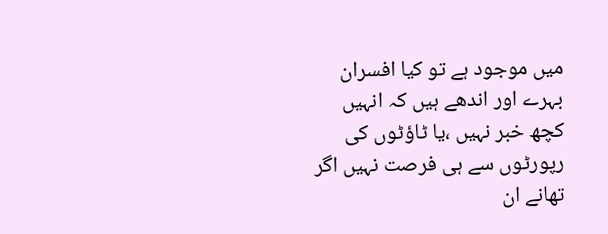میں موجود ہے تو کیا افسران بہرے اور اندھے ہیں کہ انہیں کچھ خبر نہیں ،یا ٹاؤٹوں کی رپورٹوں سے ہی فرصت نہیں اگر تھانے ان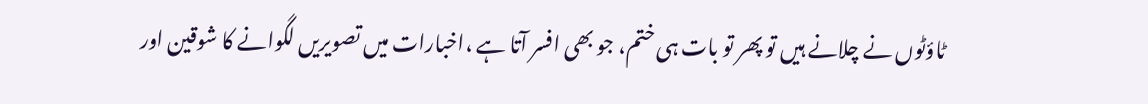ٹاؤٹوں نے چلانے ہیں تو پھر تو بات ہی ختم، جو بھی افسر آتا ہے ،اخبارات میں تصویریں لگوانے کا شوقین اور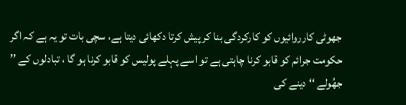جھوٹی کارروائیوں کو کارکردگی بنا کر پیش کرتا دکھائی دیتا ہے، سچی بات تو یہ ہے کہ اگر حکومت جرائم کو قابو کرنا چاہتی ہے تو اسے پہلے پولیس کو قابو کرنا ہو گا ، تبادلوں کے ’’ جھُولے ‘‘ دینے کی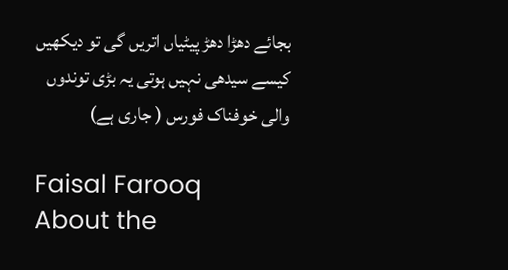بجائے دھڑا دھڑ پیٹیاں اتریں گی تو دیکھیں کیسے سیدھی نہیں ہوتی یہ بڑی توندوں والی خوفناک فورس ( جاری ہے)

Faisal Farooq
About the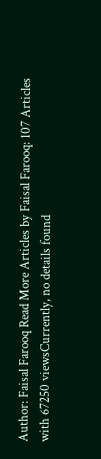Author: Faisal Farooq Read More Articles by Faisal Farooq: 107 Articles with 67250 viewsCurrently, no details found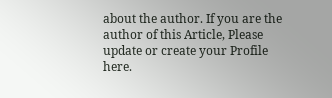about the author. If you are the author of this Article, Please update or create your Profile here.